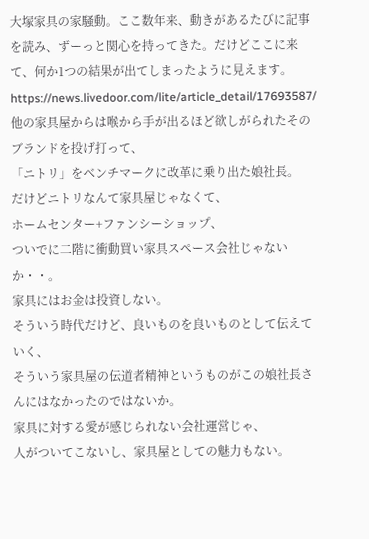大塚家具の家騒動。ここ数年来、動きがあるたびに記事を読み、ずーっと関心を持ってきた。だけどここに来て、何か1つの結果が出てしまったように見えます。
https://news.livedoor.com/lite/article_detail/17693587/
他の家具屋からは喉から手が出るほど欲しがられたそのブランドを投げ打って、
「ニトリ」をベンチマークに改革に乗り出た娘社長。
だけどニトリなんて家具屋じゃなくて、
ホームセンター+ファンシーショップ、
ついでに二階に衝動買い家具スペース会社じゃないか・・。
家具にはお金は投資しない。
そういう時代だけど、良いものを良いものとして伝えていく、
そういう家具屋の伝道者精神というものがこの娘社長さんにはなかったのではないか。
家具に対する愛が感じられない会社運営じゃ、
人がついてこないし、家具屋としての魅力もない。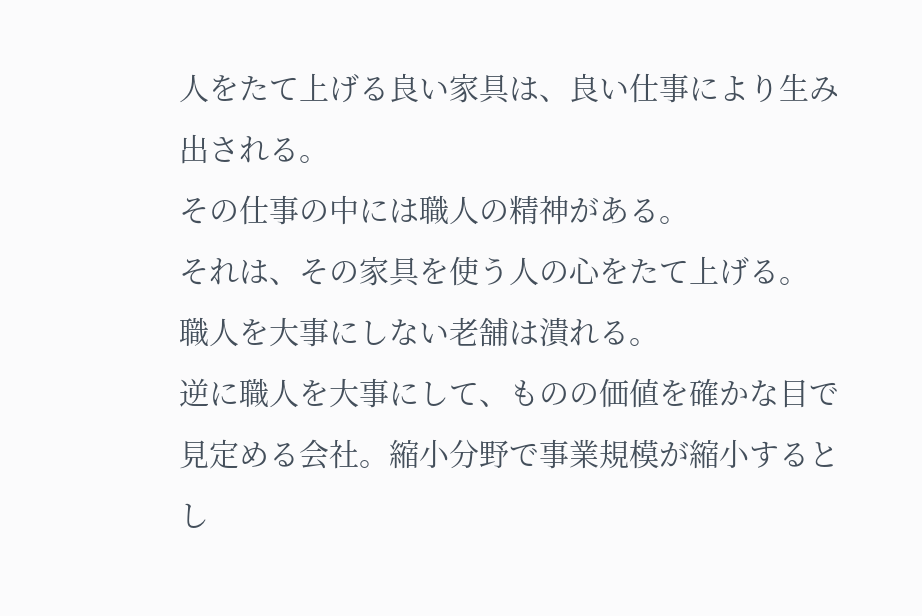人をたて上げる良い家具は、良い仕事により生み出される。
その仕事の中には職人の精神がある。
それは、その家具を使う人の心をたて上げる。
職人を大事にしない老舗は潰れる。
逆に職人を大事にして、ものの価値を確かな目で見定める会社。縮小分野で事業規模が縮小するとし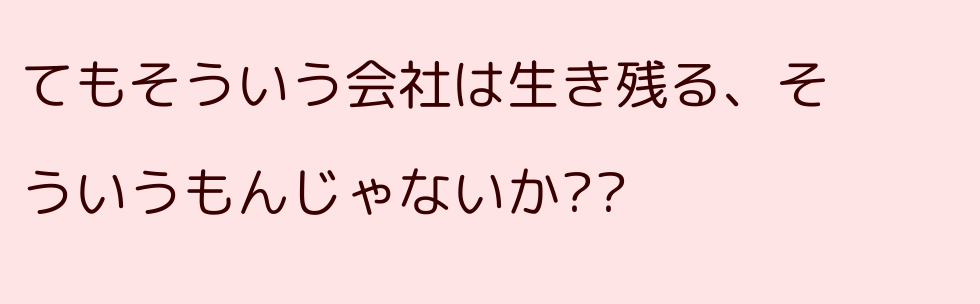てもそういう会社は生き残る、そういうもんじゃないか??